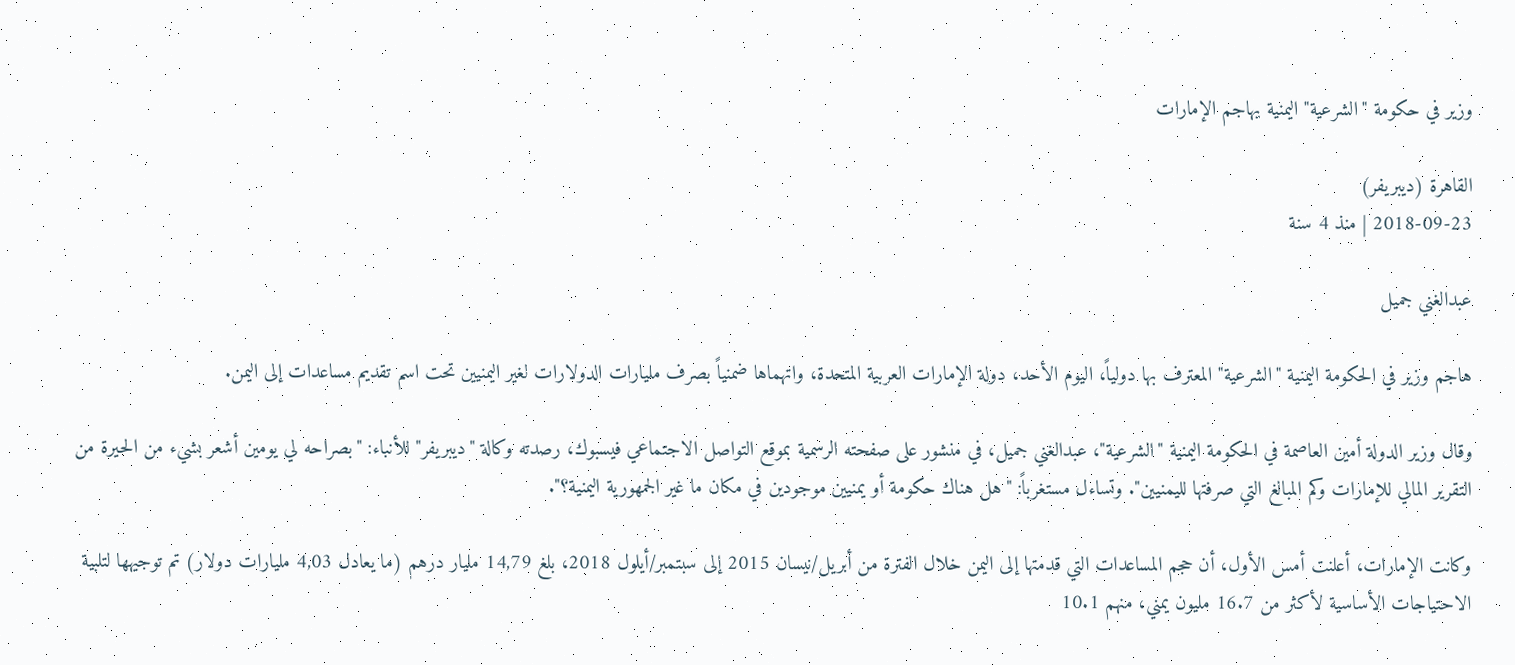وزير في حكومة "الشرعية" اليمنية يهاجم الإمارات

القاهرة (ديبريفر)
2018-09-23 | منذ 4 سنة

عبدالغني جميل

هاجم وزير في الحكومة اليمنية "الشرعية" المعترف بها دولياً، اليوم الأحد، دولة الإمارات العربية المتحدة، واتهماها ضمنياً بصرف مليارات الدولارات لغير اليمنيين تحت اسم تقديم مساعدات إلى اليمن.

وقال وزير الدولة أمين العاصمة في الحكومة اليمنية "الشرعية"، عبدالغني جميل، في منشور على صفحته الرسمية بموقع التواصل الاجتماعي فيسبوك، رصدته وكالة "ديبريفر" للأنباء: "بصراحه لي يومين أشعر بشيء من الحيرة من التقرير المالي للإمارات وكم المبالغ التي صرفتها لليمنيين". وتساءل مستغرباً: "هل هناك حكومة أو يمنيين موجودين في مكان ما غير الجمهورية اليمنية؟".

وكانت الإمارات، أعلنت أمس الأول، أن حجم المساعدات التي قدمتها إلى اليمن خلال الفترة من أبريل/نيسان 2015 إلى سبتمبر/أيلول 2018، بلغ 14,79 مليار درهم (ما يعادل 4,03 مليارات دولار) تم توجيهها لتلبية الاحتياجات الأساسية لأكثر من 16.7 مليون يمني، منهم 10.1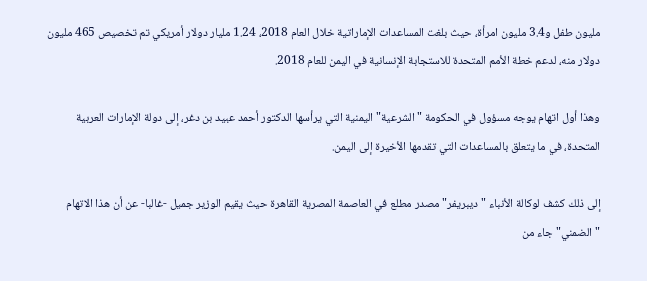مليون طفل و3.4 مليون امرأة، حيث بلغت المساعدات الإماراتية خلال العام 2018، 1.24 مليار دولار أمريكي تم تخصيص 465 مليون دولار منه، لدعم خطة الأمم المتحدة للاستجابة الإنسانية في اليمن للعام 2018.

وهذا أول اتهام يوجه مسؤول في الحكومة "الشرعية" اليمنية التي يرأسها الدكتور أحمد عبيد بن دغر، إلى دولة الإمارات العربية المتحدة، في ما يتعلق بالمساعدات التي تقدمها الأخيرة إلى اليمن.

إلى ذلك كشف لوكالة الأنباء "ديبريفر" مصدر مطلع في العاصمة المصرية القاهرة حيث يقيم الوزير جميل -غالبا- عن أن هذا الاتهام "الضمني" جاء من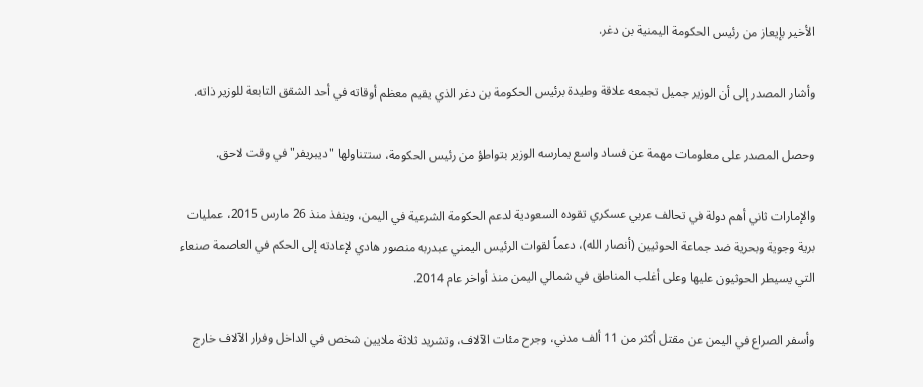الأخير بإيعاز من رئيس الحكومة اليمنية بن دغر.

وأشار المصدر إلى أن الوزير جميل تجمعه علاقة وطيدة برئيس الحكومة بن دغر الذي يقيم معظم أوقاته في أحد الشقق التابعة للوزير ذاته.

وحصل المصدر على معلومات مهمة عن فساد واسع يمارسه الوزير بتواطؤ من رئيس الحكومة، ستتناولها "ديبريفر" في وقت لاحق.

والإمارات ثاني أهم دولة في تحالف عربي عسكري تقوده السعودية لدعم الحكومة الشرعية في اليمن، وينفذ منذ 26 مارس 2015، عمليات برية وجوية وبحرية ضد جماعة الحوثيين (أنصار الله)، دعماً لقوات الرئيس اليمني عبدربه منصور هادي لإعادته إلى الحكم في العاصمة صنعاء التي يسيطر الحوثيون عليها وعلى أغلب المناطق في شمالي اليمن منذ أواخر عام 2014.

وأسفر الصراع في اليمن عن مقتل أكثر من 11 ألف مدني، وجرح مئات الآلاف، وتشريد ثلاثة ملايين شخص في الداخل وفرار الآلاف خارج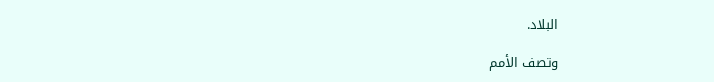البلاد.

وتصف الأمم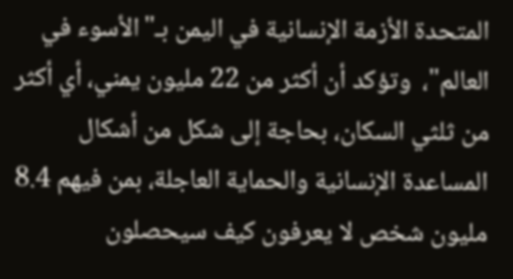المتحدة الأزمة الإنسانية في اليمن بـ"الأسوء في العالم"،  وتؤكد أن أكثر من 22 مليون يمني، أي أكثر من ثلثي السكان، بحاجة إلى شكل من أشكال المساعدة الإنسانية والحماية العاجلة، بمن فيهم 8.4 مليون شخص لا يعرفون كيف سيحصلون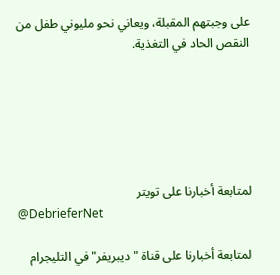على وجبتهم المقبلة، ويعاني نحو مليوني طفل من النقص الحاد في التغذية.






لمتابعة أخبارنا على تويتر
@DebrieferNet

لمتابعة أخبارنا على قناة "ديبريفر" في التليجرام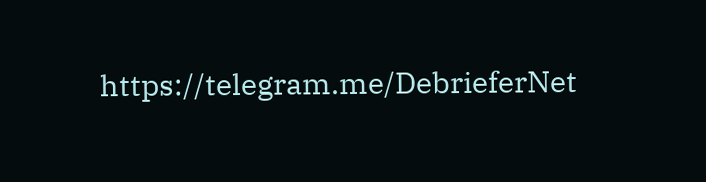https://telegram.me/DebrieferNet